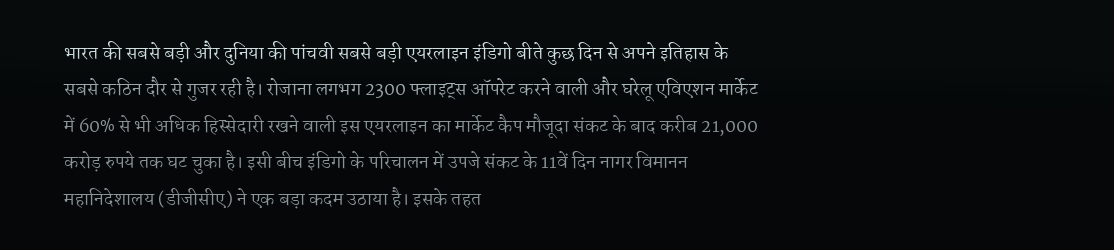भारत की सबसे बड़ी और दुनिया की पांचवी सबसे बड़ी एयरलाइन इंडिगो बीते कुछ दिन से अपने इतिहास के सबसे कठिन दौर से गुजर रही है। रोजाना लगभग 2300 फ्लाइट्स ऑपरेट करने वाली और घरेलू एविएशन मार्केट में 60% से भी अधिक हिस्सेदारी रखने वाली इस एयरलाइन का मार्केट कैप मौजूदा संकट के बाद करीब 21,000 करोड़ रुपये तक घट चुका है। इसी बीच इंडिगो के परिचालन में उपजे संकट के 11वें दिन नागर विमानन महानिदेशालय (डीजीसीए) ने एक बड़ा कदम उठाया है। इसके तहत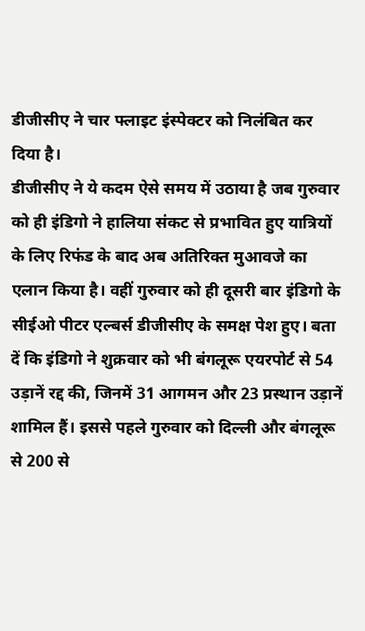डीजीसीए ने चार फ्लाइट इंस्पेक्टर को निलंबित कर दिया है।
डीजीसीए ने ये कदम ऐसे समय में उठाया है जब गुरुवार को ही इंडिगो ने हालिया संकट से प्रभावित हुए यात्रियों के लिए रिफंड के बाद अब अतिरिक्त मुआवजे का एलान किया है। वहीं गुरुवार को ही दूसरी बार इंडिगो के सीईओ पीटर एल्बर्स डीजीसीए के समक्ष पेश हुए। बता दें कि इंडिगो ने शुक्रवार को भी बंगलूरू एयरपोर्ट से 54 उड़ानें रद्द की, जिनमें 31 आगमन और 23 प्रस्थान उड़ानें शामिल हैं। इससे पहले गुरुवार को दिल्ली और बंगलूरू से 200 से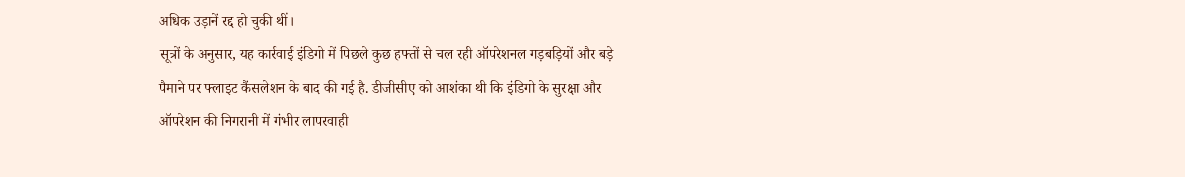अधिक उड़ानें रद्द हो चुकी थीं।
सूत्रों के अनुसार, यह कार्रवाई इंडिगो में पिछले कुछ हफ्तों से चल रही ऑपरेशनल गड़बड़ियों और बड़े पैमाने पर फ्लाइट कैंसलेशन के बाद की गई है. डीजीसीए को आशंका थी कि इंडिगो के सुरक्षा और ऑपरेशन की निगरानी में गंभीर लापरवाही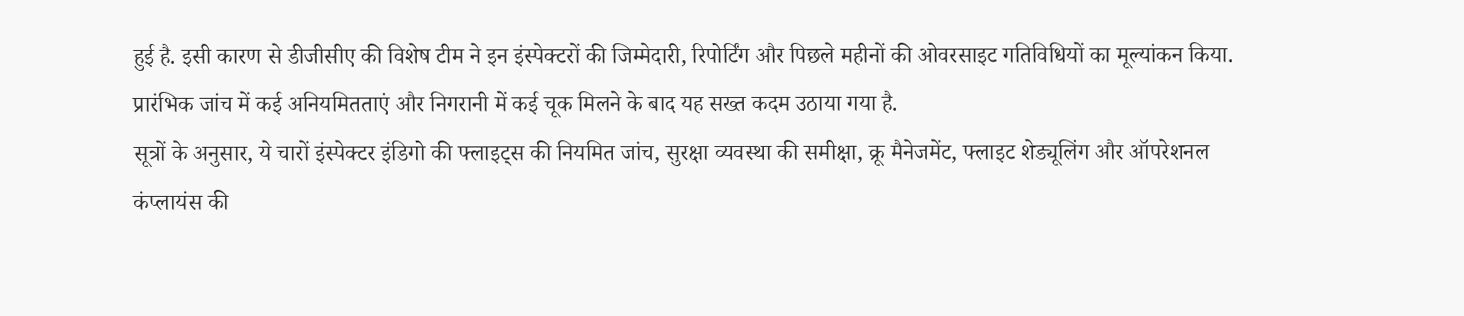हुई है. इसी कारण से डीजीसीए की विशेष टीम ने इन इंस्पेक्टरों की जिम्मेदारी, रिपोर्टिंग और पिछले महीनों की ओवरसाइट गतिविधियों का मूल्यांकन किया. प्रारंभिक जांच में कई अनियमितताएं और निगरानी में कई चूक मिलने के बाद यह सख्त कदम उठाया गया है.
सूत्रों के अनुसार, ये चारों इंस्पेक्टर इंडिगो की फ्लाइट्स की नियमित जांच, सुरक्षा व्यवस्था की समीक्षा, क्रू मैनेजमेंट, फ्लाइट शेड्यूलिंग और ऑपरेशनल कंप्लायंस की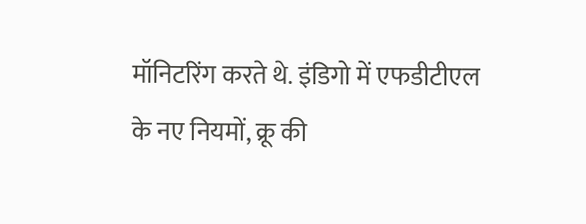मॉनिटरिंग करते थे. इंडिगो में एफडीटीएल के नए नियमों, क्रू की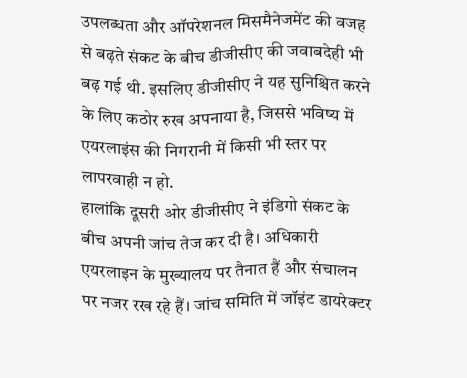उपलब्धता और ऑपरेशनल मिसमैनेजमेंट की वजह से बढ़ते संकट के बीच डीजीसीए की जवाबदेही भी बढ़ गई थी. इसलिए डीजीसीए ने यह सुनिश्चित करने के लिए कठोर रुख अपनाया है, जिससे भविष्य में एयरलाइंस की निगरानी में किसी भी स्तर पर लापरवाही न हो.
हालांकि दूसरी ओर डीजीसीए ने इंडिगो संकट के बीच अपनी जांच तेज कर दी है। अधिकारी एयरलाइन के मुख्यालय पर तैनात हैं और संचालन पर नजर रख रहे हैं। जांच समिति में जॉइंट डायरेक्टर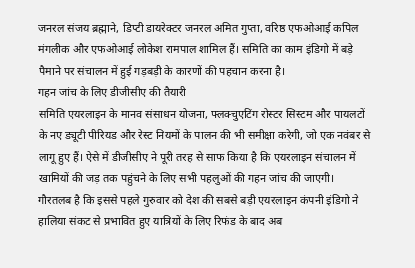जनरल संजय ब्रह्माने, डिप्टी डायरेक्टर जनरल अमित गुप्ता, वरिष्ठ एफओआई कपिल मंगलीक और एफओआई लोकेश रामपाल शामिल हैं। समिति का काम इंडिगो में बड़े पैमाने पर संचालन में हुई गड़बड़ी के कारणों की पहचान करना है।
गहन जांच के लिए डीजीसीए की तैयारी
समिति एयरलाइन के मानव संसाधन योजना, फ्लक्चुएटिंग रोस्टर सिस्टम और पायलटों के नए ड्यूटी पीरियड और रेस्ट नियमों के पालन की भी समीक्षा करेगी, जो एक नवंबर से लागू हुए हैं। ऐसे में डीजीसीए ने पूरी तरह से साफ किया है कि एयरलाइन संचालन में खामियों की जड़ तक पहुंचने के लिए सभी पहलुओं की गहन जांच की जाएगी।
गौरतलब है कि इससे पहले गुरुवार को देश की सबसे बड़ी एयरलाइन कंपनी इंडिगो ने हालिया संकट से प्रभावित हुए यात्रियों के लिए रिफंड के बाद अब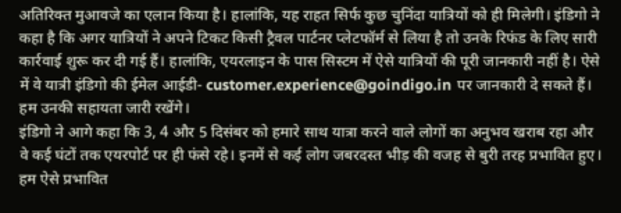अतिरिक्त मुआवजे का एलान किया है। हालांकि, यह राहत सिर्फ कुछ चुनिंदा यात्रियों को ही मिलेगी। इंडिगो ने कहा है कि अगर यात्रियों ने अपने टिकट किसी ट्रैवल पार्टनर प्लेटफॉर्म से लिया है तो उनके रिफंड के लिए सारी कार्रवाई शुरू कर दी गई हैं। हालांकि, एयरलाइन के पास सिस्टम में ऐसे यात्रियों की पूरी जानकारी नहीं है। ऐसे में वे यात्री इंडिगो की ईमेल आईडी- customer.experience@goindigo.in पर जानकारी दे सकते हैं। हम उनकी सहायता जारी रखेंगे।
इंडिगो ने आगे कहा कि 3, 4 और 5 दिसंबर को हमारे साथ यात्रा करने वाले लोगों का अनुभव खराब रहा और वे कई घंटों तक एयरपोर्ट पर ही फंसे रहे। इनमें से कई लोग जबरदस्त भीड़ की वजह से बुरी तरह प्रभावित हुए। हम ऐसे प्रभावित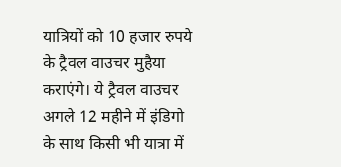यात्रियों को 10 हजार रुपये के ट्रैवल वाउचर मुहैया कराएंगे। ये ट्रैवल वाउचर अगले 12 महीने में इंडिगो के साथ किसी भी यात्रा में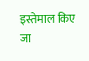इस्तेमाल किए जा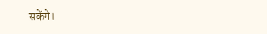सकेंगे।